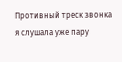Противный треск звонка я слушала уже пару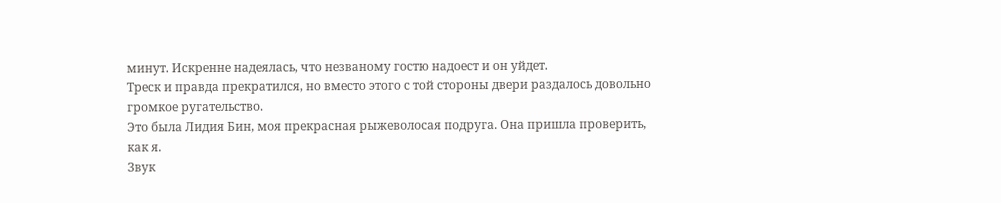минут. Искренне надеялась, что незваному гостю надоест и он уйдет.
Треск и правда прекратился, но вместо этого с той стороны двери раздалось довольно громкое ругательство.
Это была Лидия Бин, моя прекрасная рыжеволосая подруга. Она пришла проверить, как я.
Звук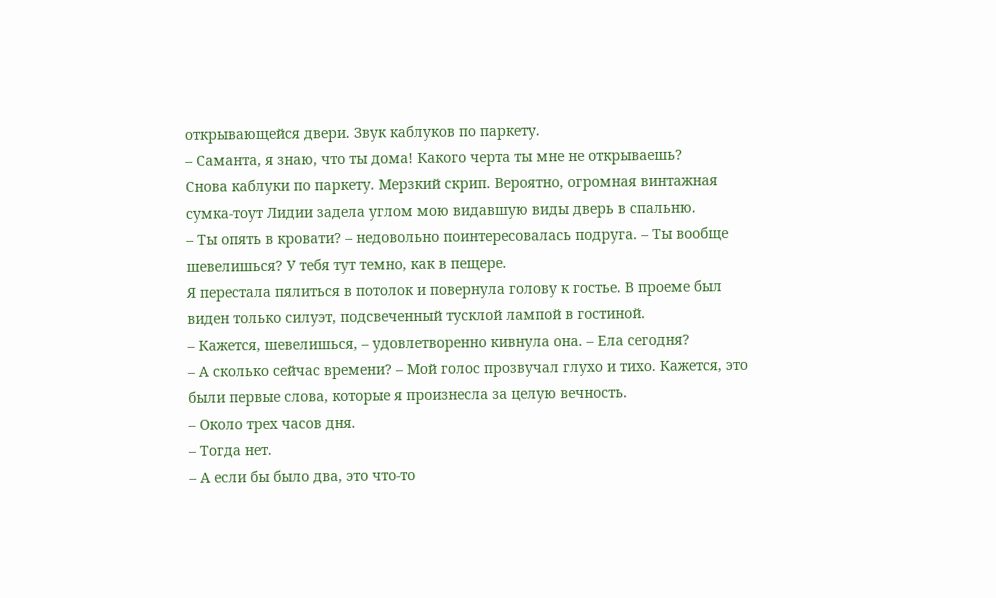открывающейся двери. Звук каблуков по паркету.
– Саманта, я знаю, что ты дома! Какого черта ты мне не открываешь?
Снова каблуки по паркету. Мерзкий скрип. Вероятно, огромная винтажная сумка-тоут Лидии задела углом мою видавшую виды дверь в спальню.
– Ты опять в кровати? – недовольно поинтересовалась подруга. – Ты вообще шевелишься? У тебя тут темно, как в пещере.
Я перестала пялиться в потолок и повернула голову к гостье. В проеме был виден только силуэт, подсвеченный тусклой лампой в гостиной.
– Кажется, шевелишься, – удовлетворенно кивнула она. – Ела сегодня?
– А сколько сейчас времени? – Мой голос прозвучал глухо и тихо. Кажется, это были первые слова, которые я произнесла за целую вечность.
– Около трех часов дня.
– Тогда нет.
– А если бы было два, это что-то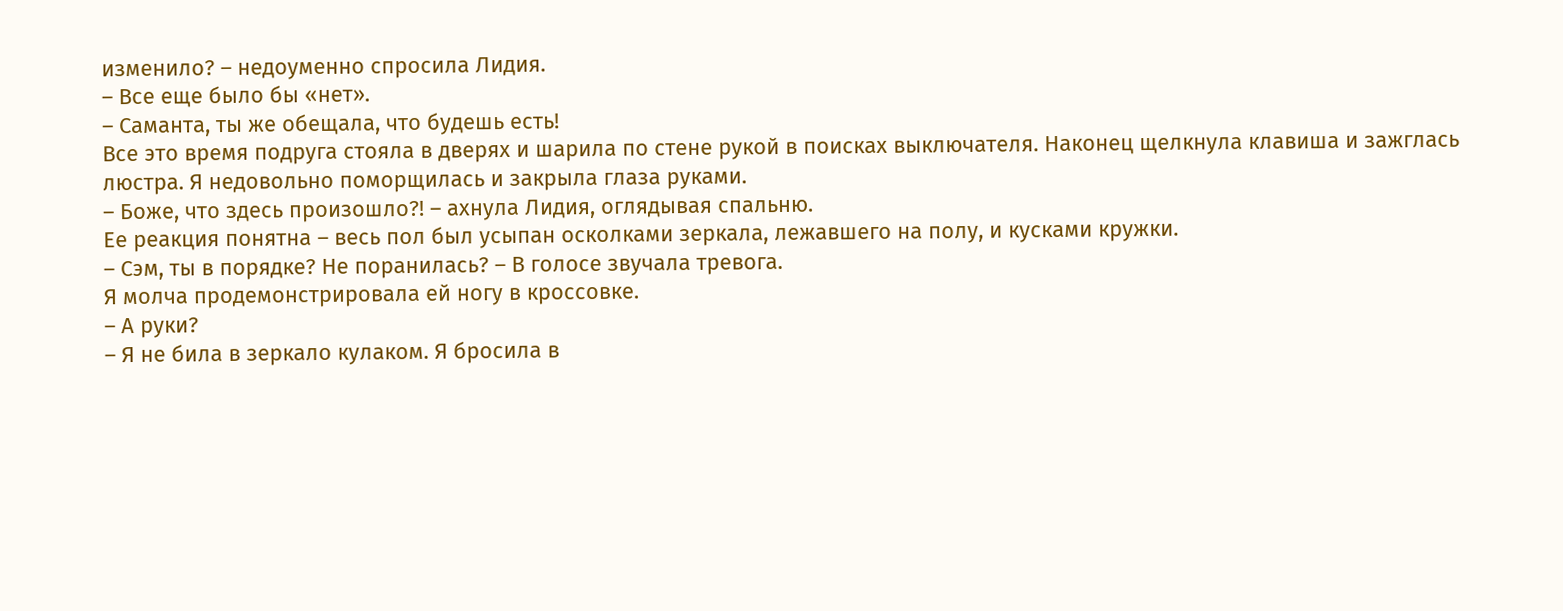изменило? – недоуменно спросила Лидия.
– Все еще было бы «нет».
– Саманта, ты же обещала, что будешь есть!
Все это время подруга стояла в дверях и шарила по стене рукой в поисках выключателя. Наконец щелкнула клавиша и зажглась люстра. Я недовольно поморщилась и закрыла глаза руками.
– Боже, что здесь произошло?! – ахнула Лидия, оглядывая спальню.
Ее реакция понятна – весь пол был усыпан осколками зеркала, лежавшего на полу, и кусками кружки.
– Сэм, ты в порядке? Не поранилась? – В голосе звучала тревога.
Я молча продемонстрировала ей ногу в кроссовке.
– А руки?
– Я не била в зеркало кулаком. Я бросила в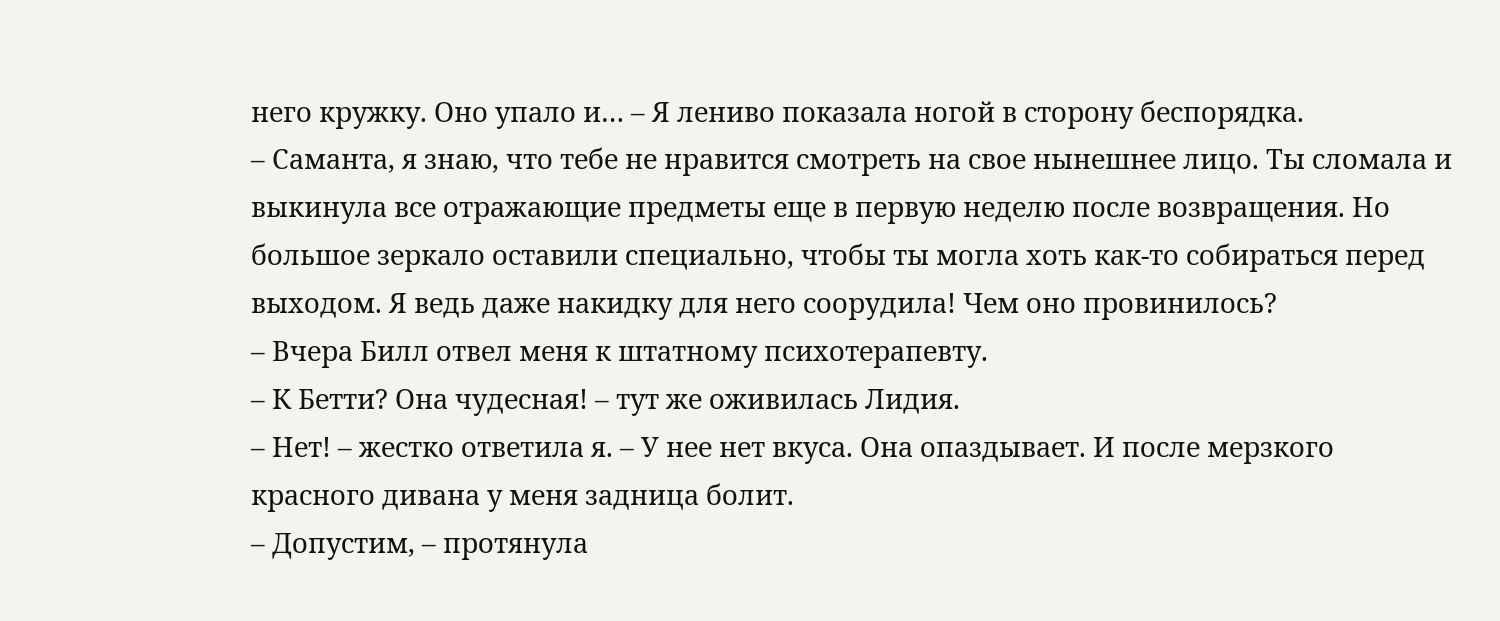него кружку. Оно упало и… – Я лениво показала ногой в сторону беспорядка.
– Саманта, я знаю, что тебе не нравится смотреть на свое нынешнее лицо. Ты сломала и выкинула все отражающие предметы еще в первую неделю после возвращения. Но большое зеркало оставили специально, чтобы ты могла хоть как-то собираться перед выходом. Я ведь даже накидку для него соорудила! Чем оно провинилось?
– Вчера Билл отвел меня к штатному психотерапевту.
– К Бетти? Она чудесная! – тут же оживилась Лидия.
– Нет! – жестко ответила я. – У нее нет вкуса. Она опаздывает. И после мерзкого красного дивана у меня задница болит.
– Допустим, – протянула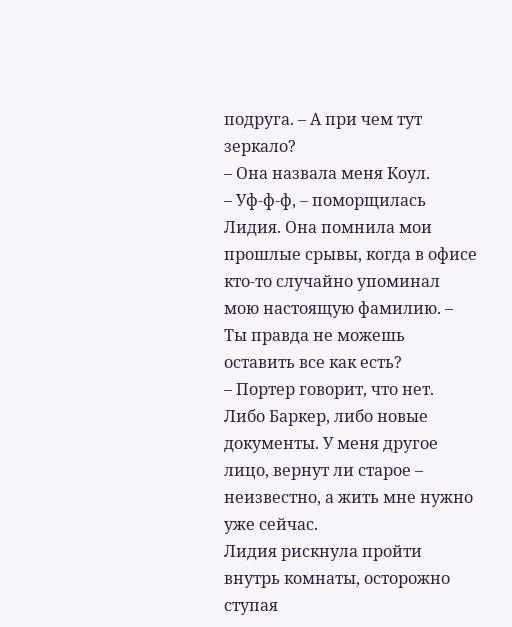подруга. – А при чем тут зеркало?
– Она назвала меня Коул.
– Уф-ф-ф, – поморщилась Лидия. Она помнила мои прошлые срывы, когда в офисе кто-то случайно упоминал мою настоящую фамилию. – Ты правда не можешь оставить все как есть?
– Портер говорит, что нет. Либо Баркер, либо новые документы. У меня другое лицо, вернут ли старое – неизвестно, а жить мне нужно уже сейчас.
Лидия рискнула пройти внутрь комнаты, осторожно ступая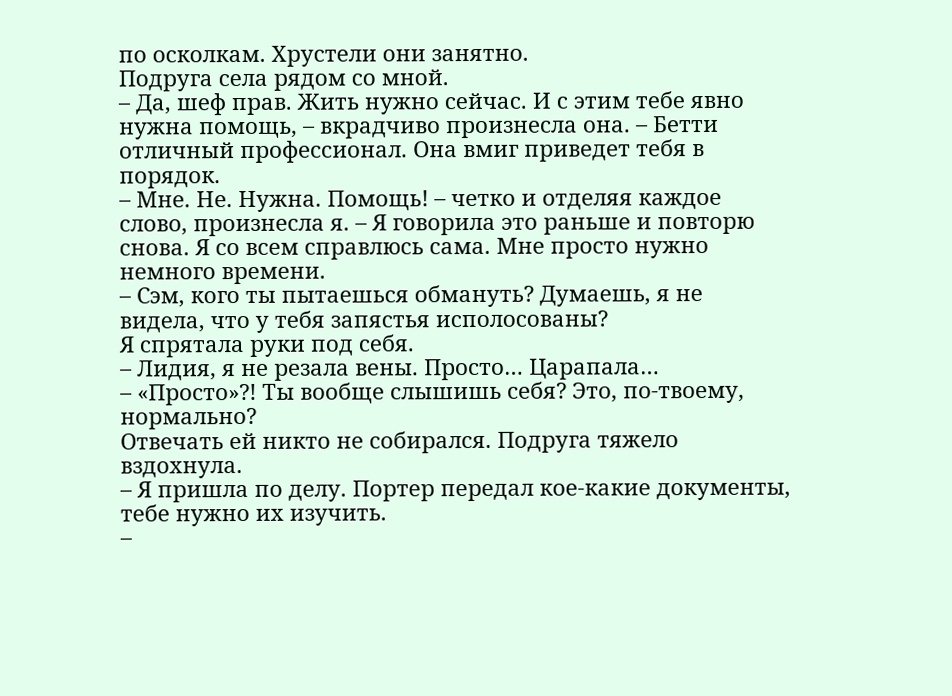по осколкам. Хрустели они занятно.
Подруга села рядом со мной.
– Да, шеф прав. Жить нужно сейчас. И с этим тебе явно нужна помощь, – вкрадчиво произнесла она. – Бетти отличный профессионал. Она вмиг приведет тебя в порядок.
– Мне. Не. Нужна. Помощь! – четко и отделяя каждое слово, произнесла я. – Я говорила это раньше и повторю снова. Я со всем справлюсь сама. Мне просто нужно немного времени.
– Сэм, кого ты пытаешься обмануть? Думаешь, я не видела, что у тебя запястья исполосованы?
Я спрятала руки под себя.
– Лидия, я не резала вены. Просто… Царапала…
– «Просто»?! Ты вообще слышишь себя? Это, по-твоему, нормально?
Отвечать ей никто не собирался. Подруга тяжело вздохнула.
– Я пришла по делу. Портер передал кое-какие документы, тебе нужно их изучить.
–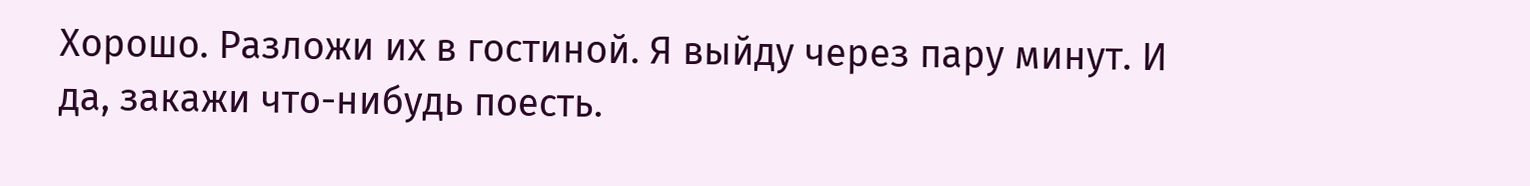Хорошо. Разложи их в гостиной. Я выйду через пару минут. И да, закажи что-нибудь поесть.